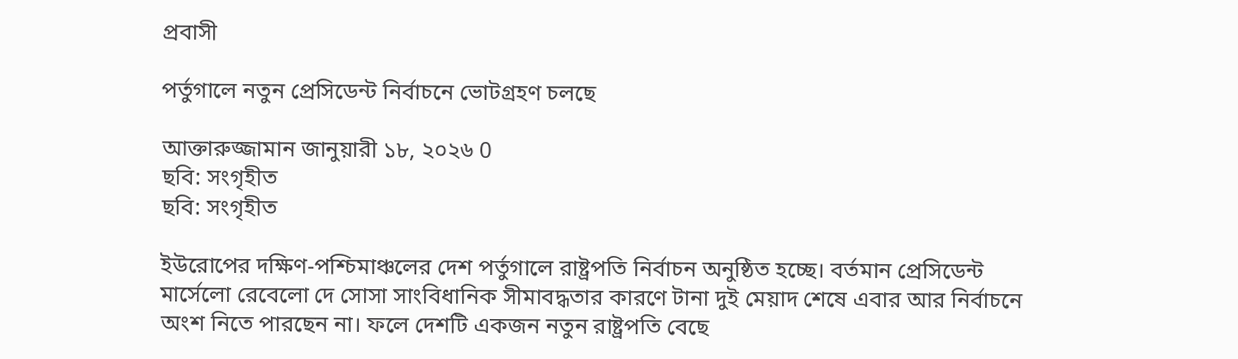প্রবাসী

পর্তুগালে নতুন প্রেসিডেন্ট নির্বাচনে ভোটগ্রহণ চলছে

আক্তারুজ্জামান জানুয়ারী ১৮, ২০২৬ 0
ছবি: সংগৃহীত
ছবি: সংগৃহীত

ইউরোপের দক্ষিণ-পশ্চিমাঞ্চলের দেশ পর্তুগালে রাষ্ট্রপতি নির্বাচন অনুষ্ঠিত হচ্ছে। বর্তমান প্রেসিডেন্ট মার্সেলো রেবেলো দে সোসা সাংবিধানিক সীমাবদ্ধতার কারণে টানা দুই মেয়াদ শেষে এবার আর নির্বাচনে অংশ নিতে পারছেন না। ফলে দেশটি একজন নতুন রাষ্ট্রপতি বেছে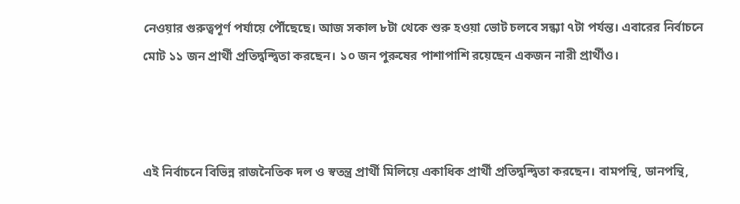নেওয়ার গুরুত্বপূর্ণ পর্যায়ে পৌঁছেছে। আজ সকাল ৮টা থেকে শুরু হওয়া ভোট চলবে সন্ধ্যা ৭টা পর্যন্ত। এবারের নির্বাচনে মোট ১১ জন প্রার্থী প্রতিদ্বন্দ্বিতা করছেন। ১০ জন পুরুষের পাশাপাশি রয়েছেন একজন নারী প্রার্থীও।



এই নির্বাচনে বিভিন্ন রাজনৈতিক দল ও স্বতন্ত্র প্রার্থী মিলিয়ে একাধিক প্রার্থী প্রতিদ্বন্দ্বিতা করছেন। বামপন্থি, ডানপন্থি,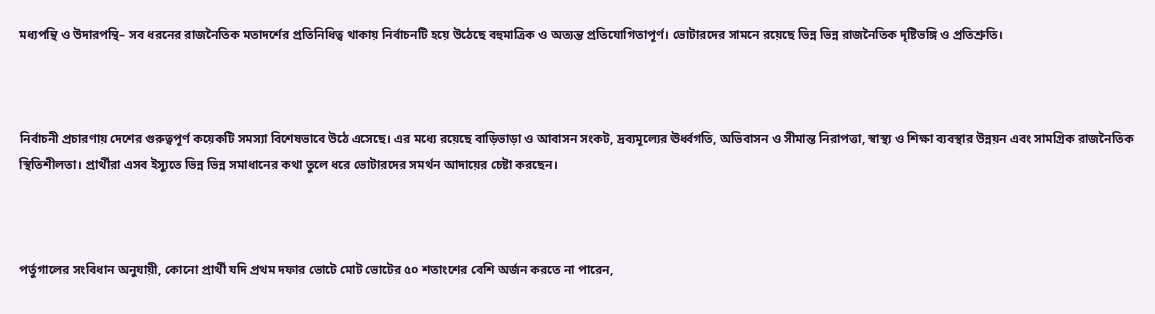মধ্যপন্থি ও উদারপন্থি– সব ধরনের রাজনৈতিক মতাদর্শের প্রতিনিধিত্ব থাকায় নির্বাচনটি হয়ে উঠেছে বহুমাত্রিক ও অত্যন্ত প্রতিযোগিতাপূর্ণ। ভোটারদের সামনে রয়েছে ভিন্ন ভিন্ন রাজনৈতিক দৃষ্টিভঙ্গি ও প্রতিশ্রুতি।



নির্বাচনী প্রচারণায় দেশের গুরুত্বপূর্ণ কয়েকটি সমস্যা বিশেষভাবে উঠে এসেছে। এর মধ্যে রয়েছে বাড়িভাড়া ও আবাসন সংকট, দ্রব্যমূল্যের ঊর্ধ্বগতি, অভিবাসন ও সীমান্ত নিরাপত্তা, স্বাস্থ্য ও শিক্ষা ব্যবস্থার উন্নয়ন এবং সামগ্রিক রাজনৈতিক স্থিতিশীলতা। প্রার্থীরা এসব ইস্যুতে ভিন্ন ভিন্ন সমাধানের কথা তুলে ধরে ভোটারদের সমর্থন আদায়ের চেষ্টা করছেন।



পর্তুগালের সংবিধান অনুযায়ী, কোনো প্রার্থী যদি প্রথম দফার ভোটে মোট ভোটের ৫০ শতাংশের বেশি অর্জন করতে না পারেন,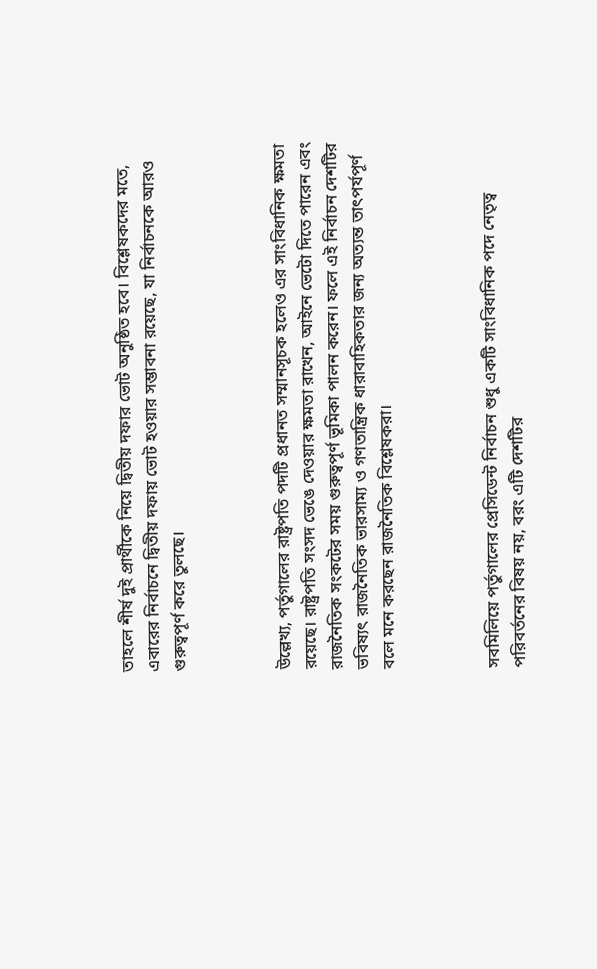তাহলে শীর্ষ দুই প্রার্থীকে নিয়ে দ্বিতীয় দফার ভোট অনুষ্ঠিত হবে। বিশ্লেষকদের মতে, এবারের নির্বাচনে দ্বিতীয় দফায় ভোট হওয়ার সম্ভাবনা রয়েছে, যা নির্বাচনকে আরও গুরুত্বপূর্ণ করে তুলছে।



উল্লেখ্য, পর্তুগালের রাষ্ট্রপতি পদটি প্রধানত সম্মানসূচক হলেও এর সাংবিধানিক ক্ষমতা রয়েছে। রাষ্ট্রপতি সংসদ ভেঙে দেওয়ার ক্ষমতা রাখেন, আইনে ভেটো দিতে পারেন এবং রাজনৈতিক সংকটের সময় গুরুত্বপূর্ণ ভূমিকা পালন করেন। ফলে এই নির্বাচন দেশটির ভবিষ্যৎ রাজনৈতিক ভারসাম্য ও গণতান্ত্রিক ধারাবাহিকতার জন্য অত্যন্ত তাৎপর্যপূর্ণ বলে মনে করছেন রাজনৈতিক বিশ্লেষকরা।



সবমিলিয়ে পর্তুগালের প্রেসিডেন্ট নির্বাচন শুধু একটি সাংবিধানিক পদে নেতৃত্ব পরিবর্তনের বিষয় নয়, বরং এটি দেশটির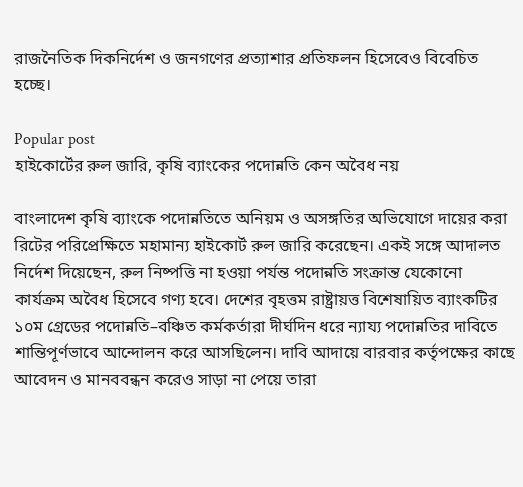রাজনৈতিক দিকনির্দেশ ও জনগণের প্রত্যাশার প্রতিফলন হিসেবেও বিবেচিত হচ্ছে।

Popular post
হাইকোর্টের রুল জারি, কৃষি ব্যাংকের পদোন্নতি কেন অবৈধ নয়

বাংলাদেশ কৃষি ব্যাংকে পদোন্নতিতে অনিয়ম ও অসঙ্গতির অভিযোগে দায়ের করা রিটের পরিপ্রেক্ষিতে মহামান্য হাইকোর্ট রুল জারি করেছেন। একই সঙ্গে আদালত নির্দেশ দিয়েছেন, রুল নিষ্পত্তি না হওয়া পর্যন্ত পদোন্নতি সংক্রান্ত যেকোনো কার্যক্রম অবৈধ হিসেবে গণ্য হবে। দেশের বৃহত্তম রাষ্ট্রায়ত্ত বিশেষায়িত ব্যাংকটির ১০ম গ্রেডের পদোন্নতি–বঞ্চিত কর্মকর্তারা দীর্ঘদিন ধরে ন্যায্য পদোন্নতির দাবিতে শান্তিপূর্ণভাবে আন্দোলন করে আসছিলেন। দাবি আদায়ে বারবার কর্তৃপক্ষের কাছে আবেদন ও মানববন্ধন করেও সাড়া না পেয়ে তারা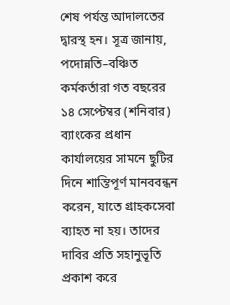শেষ পর্যন্ত আদালতের দ্বারস্থ হন। সূত্র জানায়, পদোন্নতি–বঞ্চিত কর্মকর্তারা গত বছরের ১৪ সেপ্টেম্বর (শনিবার) ব্যাংকের প্রধান কার্যালয়ের সামনে ছুটির দিনে শান্তিপূর্ণ মানববন্ধন করেন, যাতে গ্রাহকসেবা ব্যাহত না হয়। তাদের দাবির প্রতি সহানুভূতি প্রকাশ করে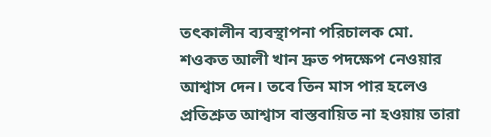তৎকালীন ব্যবস্থাপনা পরিচালক মো. শওকত আলী খান দ্রুত পদক্ষেপ নেওয়ার আশ্বাস দেন। তবে তিন মাস পার হলেও প্রতিশ্রুত আশ্বাস বাস্তবায়িত না হওয়ায় তারা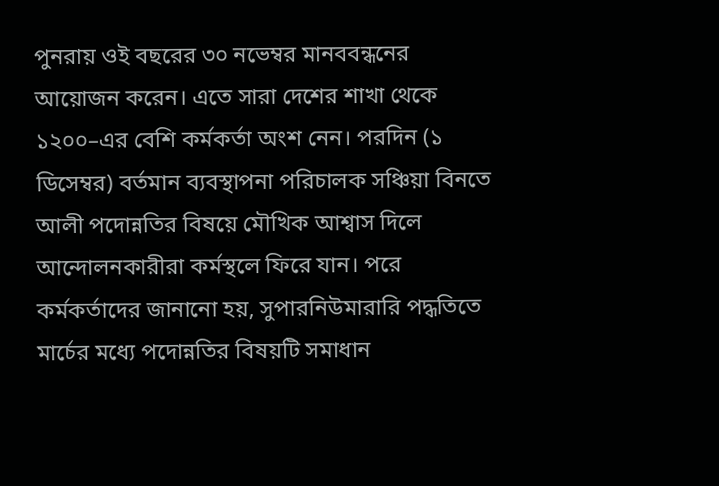পুনরায় ওই বছরের ৩০ নভেম্বর মানববন্ধনের আয়োজন করেন। এতে সারা দেশের শাখা থেকে ১২০০–এর বেশি কর্মকর্তা অংশ নেন। পরদিন (১ ডিসেম্বর) বর্তমান ব্যবস্থাপনা পরিচালক সঞ্চিয়া বিনতে আলী পদোন্নতির বিষয়ে মৌখিক আশ্বাস দিলে আন্দোলনকারীরা কর্মস্থলে ফিরে যান। পরে কর্মকর্তাদের জানানো হয়, সুপারনিউমারারি পদ্ধতিতে মার্চের মধ্যে পদোন্নতির বিষয়টি সমাধান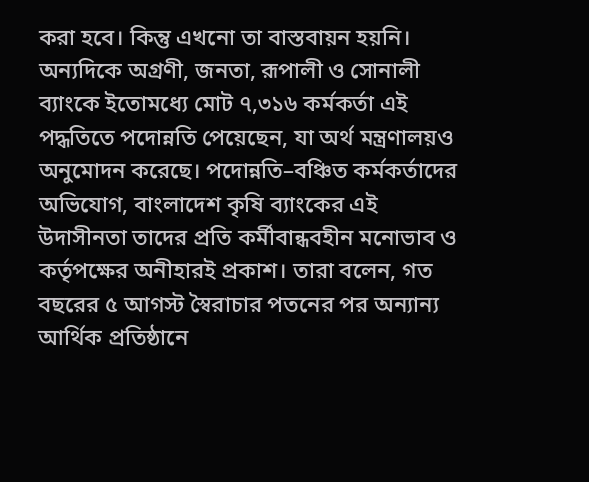করা হবে। কিন্তু এখনো তা বাস্তবায়ন হয়নি। অন্যদিকে অগ্রণী, জনতা, রূপালী ও সোনালী ব্যাংকে ইতোমধ্যে মোট ৭,৩১৬ কর্মকর্তা এই পদ্ধতিতে পদোন্নতি পেয়েছেন, যা অর্থ মন্ত্রণালয়ও অনুমোদন করেছে। পদোন্নতি–বঞ্চিত কর্মকর্তাদের অভিযোগ, বাংলাদেশ কৃষি ব্যাংকের এই উদাসীনতা তাদের প্রতি কর্মীবান্ধবহীন মনোভাব ও কর্তৃপক্ষের অনীহারই প্রকাশ। তারা বলেন, গত বছরের ৫ আগস্ট স্বৈরাচার পতনের পর অন্যান্য আর্থিক প্রতিষ্ঠানে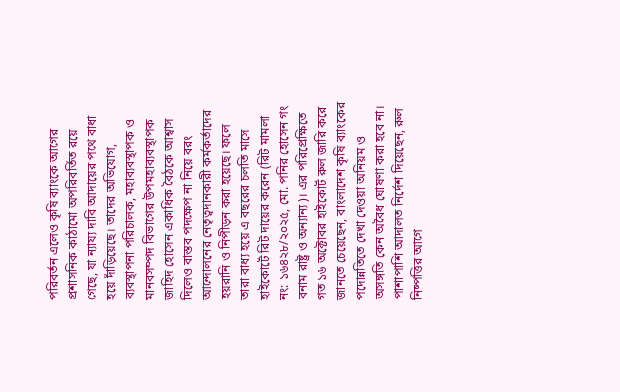পরিবর্তন এলেও কৃষি ব্যাংকে আগের প্রশাসনিক কাঠামো অপরিবর্তিত রয়ে গেছে, যা ন্যায্য দাবি আদায়ের পথে বাধা হয়ে দাঁড়িয়েছে। তাদের অভিযোগ, ব্যবস্থাপনা পরিচালক, মহাব্যবস্থাপক ও মানবসম্পদ বিভাগের উপমহাব্যবস্থাপক জাহিদ হোসেন একাধিক বৈঠকে আশ্বাস দিলেও বাস্তব পদক্ষেপ না নিয়ে বরং আন্দোলনের নেতৃত্বদানকারী কর্মকর্তাদের হয়রানি ও নিপীড়ন করা হয়েছে। ফলে তারা বাধ্য হয়ে এ বছরের চলতি মাসে হাইকোর্টে রিট দায়ের করেন (রিট মামলা নং: ১৬৪২৮/২০২৫, মো. পনির হোসেন গং বনাম রাষ্ট্র ও অন্যান্য)। এর পরিপ্রেক্ষিতে গত ১৬ অক্টোবর হাইকোর্ট রুল জারি করে জানতে চেয়েছেন, বাংলাদেশ কৃষি ব্যাংকের পদোন্নতিতে দেখা দেওয়া অনিয়ম ও অসঙ্গতি কেন অবৈধ ঘোষণা করা হবে না। পাশাপাশি আদালত নির্দেশ দিয়েছেন, রুল নিষ্পত্তির আগে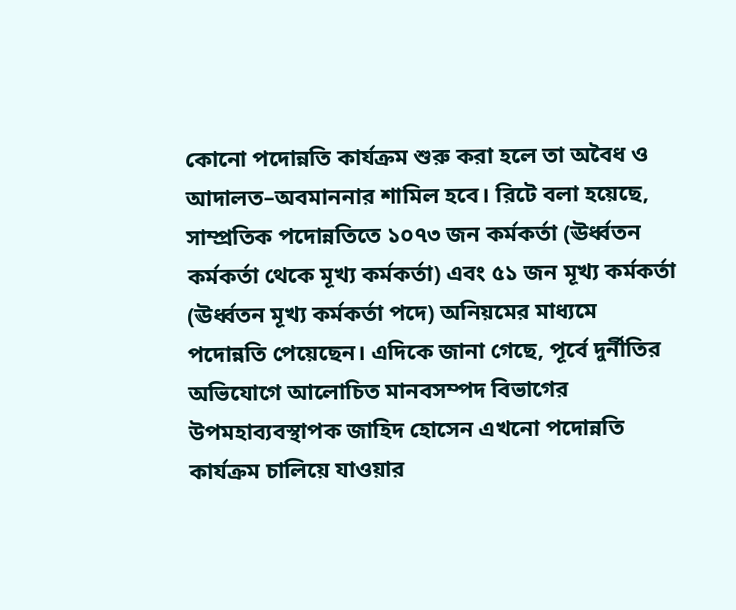কোনো পদোন্নতি কার্যক্রম শুরু করা হলে তা অবৈধ ও আদালত–অবমাননার শামিল হবে। রিটে বলা হয়েছে, সাম্প্রতিক পদোন্নতিতে ১০৭৩ জন কর্মকর্তা (ঊর্ধ্বতন কর্মকর্তা থেকে মূখ্য কর্মকর্তা) এবং ৫১ জন মূখ্য কর্মকর্তা (ঊর্ধ্বতন মূখ্য কর্মকর্তা পদে) অনিয়মের মাধ্যমে পদোন্নতি পেয়েছেন। এদিকে জানা গেছে, পূর্বে দুর্নীতির অভিযোগে আলোচিত মানবসম্পদ বিভাগের উপমহাব্যবস্থাপক জাহিদ হোসেন এখনো পদোন্নতি কার্যক্রম চালিয়ে যাওয়ার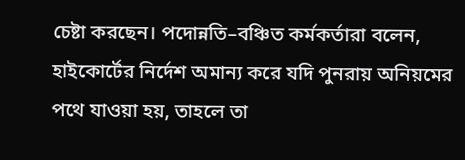চেষ্টা করছেন। পদোন্নতি–বঞ্চিত কর্মকর্তারা বলেন, হাইকোর্টের নির্দেশ অমান্য করে যদি পুনরায় অনিয়মের পথে যাওয়া হয়, তাহলে তা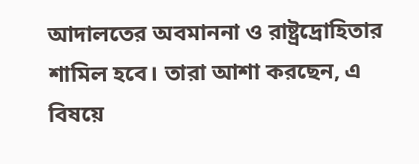আদালতের অবমাননা ও রাষ্ট্রদ্রোহিতার শামিল হবে। তারা আশা করছেন, এ বিষয়ে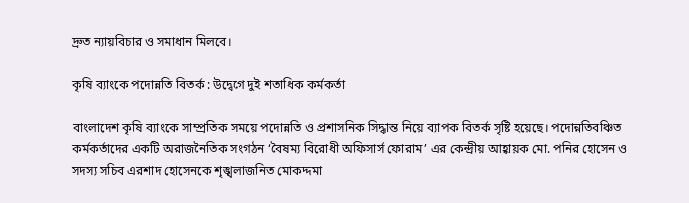দ্রুত ন্যায়বিচার ও সমাধান মিলবে।

কৃষি ব্যাংকে পদোন্নতি বিতর্ক : উদ্বেগে দুই শতাধিক কর্মকর্তা

বাংলাদেশ কৃষি ব্যাংকে সাম্প্রতিক সময়ে পদোন্নতি ও প্রশাসনিক সিদ্ধান্ত নিয়ে ব্যাপক বিতর্ক সৃষ্টি হয়েছে। পদোন্নতিবঞ্চিত কর্মকর্তাদের একটি অরাজনৈতিক সংগঠন ‘বৈষম্য বিরোধী অফিসার্স ফোরাম’ এর কেন্দ্রীয় আহ্বায়ক মো. পনির হোসেন ও সদস্য সচিব এরশাদ হোসেনকে শৃঙ্খলাজনিত মোকদ্দমা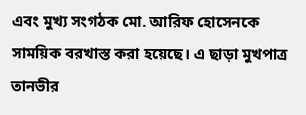এবং মুখ্য সংগঠক মো. আরিফ হোসেনকে সাময়িক বরখাস্ত করা হয়েছে। এ ছাড়া মুখপাত্র তানভীর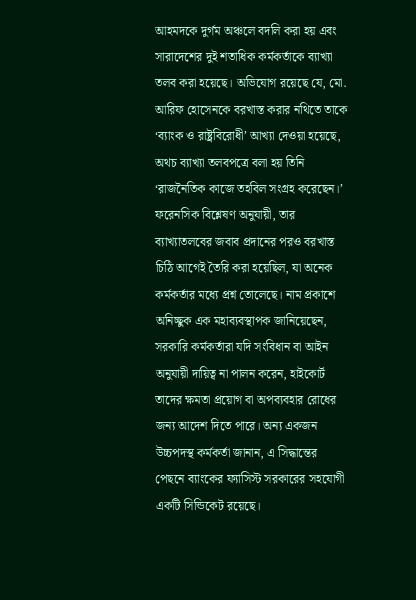আহমদকে দুর্গম অঞ্চলে বদলি করা হয় এবং সারাদেশের দুই শতাধিক কর্মকর্তাকে ব্যাখ্যা তলব করা হয়েছে। অভিযোগ রয়েছে যে, মো. আরিফ হোসেনকে বরখাস্ত করার নথিতে তাকে ‘ব্যাংক ও রাষ্ট্রবিরোধী’ আখ্যা দেওয়া হয়েছে, অথচ ব্যাখ্যা তলবপত্রে বলা হয় তিনি ‘রাজনৈতিক কাজে তহবিল সংগ্রহ করেছেন।’ ফরেনসিক বিশ্লেষণ অনুযায়ী, তার ব্যাখ্যাতলবের জবাব প্রদানের পরও বরখাস্ত চিঠি আগেই তৈরি করা হয়েছিল, যা অনেক কর্মকর্তার মধ্যে প্রশ্ন তোলেছে। নাম প্রকাশে অনিচ্ছুক এক মহাব্যবস্থাপক জানিয়েছেন, সরকারি কর্মকর্তারা যদি সংবিধান বা আইন অনুযায়ী দায়িত্ব না পালন করেন, হাইকোর্ট তাদের ক্ষমতা প্রয়োগ বা অপব্যবহার রোধের জন্য আদেশ দিতে পারে। অন্য একজন উচ্চপদস্থ কর্মকর্তা জানান, এ সিদ্ধান্তের পেছনে ব্যাংকের ফ্যাসিস্ট সরকারের সহযোগী একটি সিন্ডিকেট রয়েছে।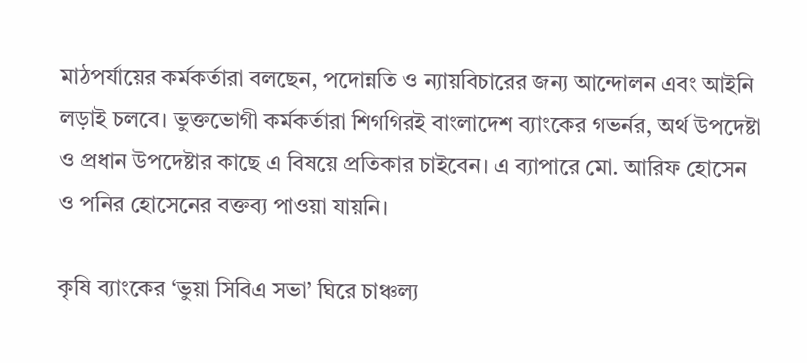মাঠপর্যায়ের কর্মকর্তারা বলছেন, পদোন্নতি ও ন্যায়বিচারের জন্য আন্দোলন এবং আইনি লড়াই চলবে। ভুক্তভোগী কর্মকর্তারা শিগগিরই বাংলাদেশ ব্যাংকের গভর্নর, অর্থ উপদেষ্টা ও প্রধান উপদেষ্টার কাছে এ বিষয়ে প্রতিকার চাইবেন। এ ব্যাপারে মো. আরিফ হোসেন ও পনির হোসেনের বক্তব্য পাওয়া যায়নি।

কৃষি ব্যাংকের ‘ভুয়া সিবিএ সভা’ ঘিরে চাঞ্চল্য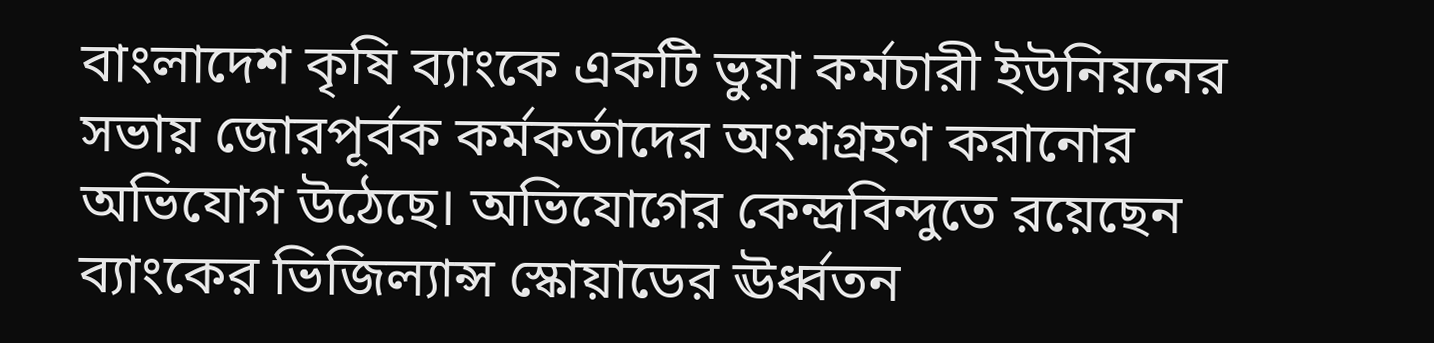বাংলাদেশ কৃষি ব্যাংকে একটি ভুয়া কর্মচারী ইউনিয়নের সভায় জোরপূর্বক কর্মকর্তাদের অংশগ্রহণ করানোর অভিযোগ উঠেছে। অভিযোগের কেন্দ্রবিন্দুতে রয়েছেন ব্যাংকের ভিজিল্যান্স স্কোয়াডের ঊর্ধ্বতন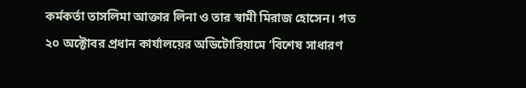কর্মকর্তা তাসলিমা আক্তার লিনা ও তার স্বামী মিরাজ হোসেন। গত ২০ অক্টোবর প্রধান কার্যালয়ের অডিটোরিয়ামে ‘বিশেষ সাধারণ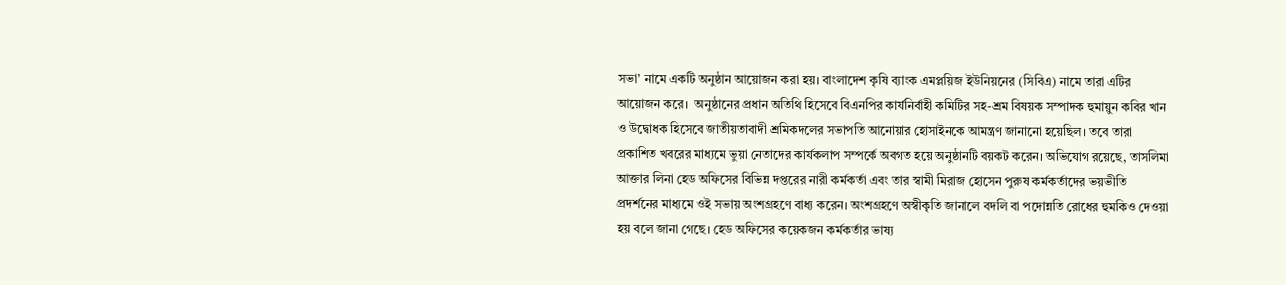সভা’ নামে একটি অনুষ্ঠান আয়োজন করা হয়। বাংলাদেশ কৃষি ব্যাংক এমপ্লয়িজ ইউনিয়নের (সিবিএ) নামে তারা এটির আয়োজন করে।  অনুষ্ঠানের প্রধান অতিথি হিসেবে বিএনপির কার্যনির্বাহী কমিটির সহ-শ্রম বিষয়ক সম্পাদক হুমায়ুন কবির খান ও উদ্বোধক হিসেবে জাতীয়তাবাদী শ্রমিকদলের সভাপতি আনোয়ার হোসাইনকে আমন্ত্রণ জানানো হয়েছিল। তবে তারা প্রকাশিত খবরের মাধ্যমে ভুয়া নেতাদের কার্যকলাপ সম্পর্কে অবগত হয়ে অনুষ্ঠানটি বয়কট করেন। অভিযোগ রয়েছে, তাসলিমা আক্তার লিনা হেড অফিসের বিভিন্ন দপ্তরের নারী কর্মকর্তা এবং তার স্বামী মিরাজ হোসেন পুরুষ কর্মকর্তাদের ভয়ভীতি প্রদর্শনের মাধ্যমে ওই সভায় অংশগ্রহণে বাধ্য করেন। অংশগ্রহণে অস্বীকৃতি জানালে বদলি বা পদোন্নতি রোধের হুমকিও দেওয়া হয় বলে জানা গেছে। হেড অফিসের কয়েকজন কর্মকর্তার ভাষ্য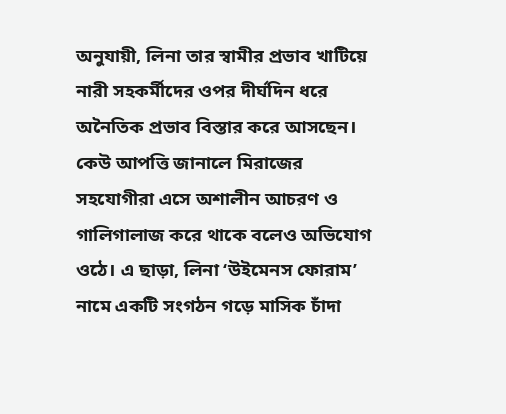অনুযায়ী, লিনা তার স্বামীর প্রভাব খাটিয়ে নারী সহকর্মীদের ওপর দীর্ঘদিন ধরে অনৈতিক প্রভাব বিস্তার করে আসছেন। কেউ আপত্তি জানালে মিরাজের সহযোগীরা এসে অশালীন আচরণ ও গালিগালাজ করে থাকে বলেও অভিযোগ ওঠে। এ ছাড়া, লিনা ‘উইমেনস ফোরাম’ নামে একটি সংগঠন গড়ে মাসিক চাঁদা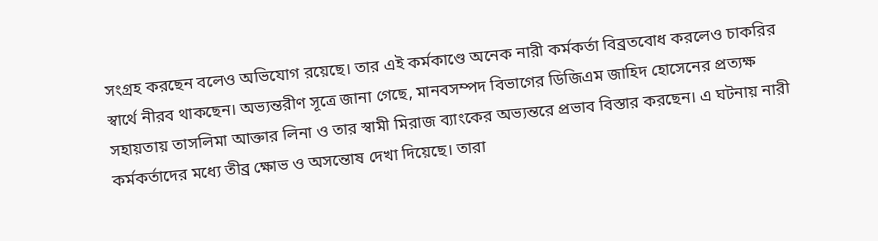সংগ্রহ করছেন বলেও অভিযোগ রয়েছে। তার এই কর্মকাণ্ডে অনেক নারী কর্মকর্তা বিব্রতবোধ করলেও চাকরির স্বার্থে নীরব থাকছেন। অভ্যন্তরীণ সূত্রে জানা গেছে, মানবসম্পদ বিভাগের ডিজিএম জাহিদ হোসেনের প্রত্যক্ষ সহায়তায় তাসলিমা আক্তার লিনা ও তার স্বামী মিরাজ ব্যাংকের অভ্যন্তরে প্রভাব বিস্তার করছেন। এ ঘটনায় নারী কর্মকর্তাদের মধ্যে তীব্র ক্ষোভ ও অসন্তোষ দেখা দিয়েছে। তারা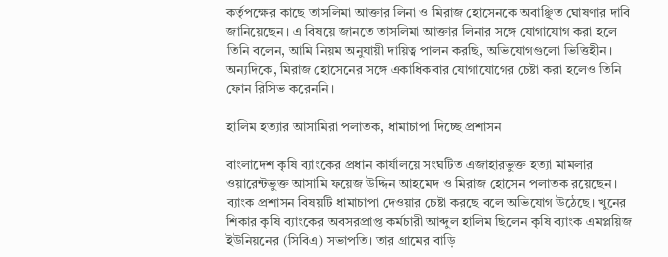কর্তৃপক্ষের কাছে তাসলিমা আক্তার লিনা ও মিরাজ হোসেনকে অবাঞ্ছিত ঘোষণার দাবি জানিয়েছেন। এ বিষয়ে জানতে তাসলিমা আক্তার লিনার সঙ্গে যোগাযোগ করা হলে তিনি বলেন, আমি নিয়ম অনুযায়ী দায়িত্ব পালন করছি, অভিযোগগুলো ভিত্তিহীন। অন্যদিকে, মিরাজ হোসেনের সঙ্গে একাধিকবার যোগাযোগের চেষ্টা করা হলেও তিনি ফোন রিসিভ করেননি।

হালিম হত্যার আসামিরা পলাতক, ধামাচাপা দিচ্ছে প্রশাসন

বাংলাদেশ কৃষি ব্যাংকের প্রধান কার্যালয়ে সংঘটিত এজাহারভুক্ত হত্যা মামলার ওয়ারেন্টভুক্ত আসামি ফয়েজ উদ্দিন আহমেদ ও মিরাজ হোসেন পলাতক রয়েছেন। ব্যাংক প্রশাসন বিষয়টি ধামাচাপা দেওয়ার চেষ্টা করছে বলে অভিযোগ উঠেছে। খুনের শিকার কৃষি ব্যাংকের অবসরপ্রাপ্ত কর্মচারী আব্দুল হালিম ছিলেন কৃষি ব্যাংক এমপ্লয়িজ ইউনিয়নের (সিবিএ) সভাপতি। তার গ্রামের বাড়ি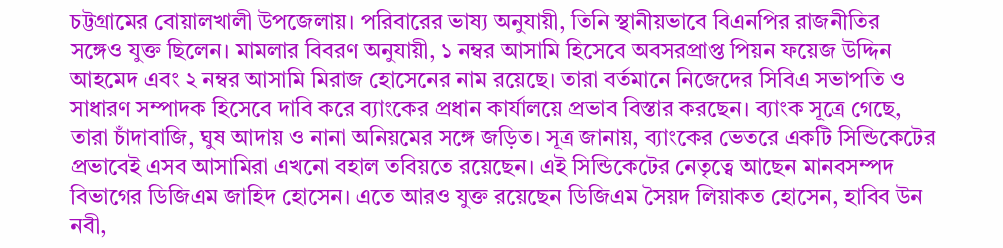চট্টগ্রামের বোয়ালখালী উপজেলায়। পরিবারের ভাষ্য অনুযায়ী, তিনি স্থানীয়ভাবে বিএনপির রাজনীতির সঙ্গেও যুক্ত ছিলেন। মামলার বিবরণ অনুযায়ী, ১ নম্বর আসামি হিসেবে অবসরপ্রাপ্ত পিয়ন ফয়েজ উদ্দিন আহমেদ এবং ২ নম্বর আসামি মিরাজ হোসেনের নাম রয়েছে। তারা বর্তমানে নিজেদের সিবিএ সভাপতি ও সাধারণ সম্পাদক হিসেবে দাবি করে ব্যাংকের প্রধান কার্যালয়ে প্রভাব বিস্তার করছেন। ব্যাংক সূত্রে গেছে, তারা চাঁদাবাজি, ঘুষ আদায় ও নানা অনিয়মের সঙ্গে জড়িত। সূত্র জানায়, ব্যাংকের ভেতরে একটি সিন্ডিকেটের প্রভাবেই এসব আসামিরা এখনো বহাল তবিয়তে রয়েছেন। এই সিন্ডিকেটের নেতৃত্বে আছেন মানবসম্পদ বিভাগের ডিজিএম জাহিদ হোসেন। এতে আরও যুক্ত রয়েছেন ডিজিএম সৈয়দ লিয়াকত হোসেন, হাবিব উন নবী,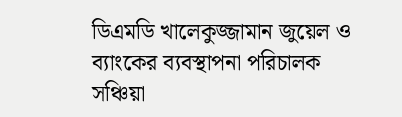ডিএমডি খালেকুজ্জামান জুয়েল ও ব্যাংকের ব্যবস্থাপনা পরিচালক সঞ্চিয়া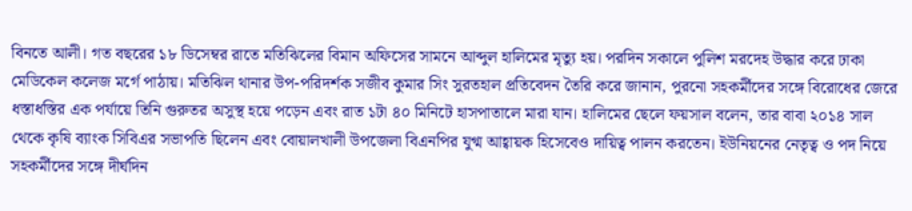বিনতে আলী। গত বছরের ১৮ ডিসেম্বর রাতে মতিঝিলের বিমান অফিসের সামনে আব্দুল হালিমের মৃত্যু হয়। পরদিন সকালে পুলিশ মরদেহ উদ্ধার করে ঢাকা মেডিকেল কলেজ মর্গে পাঠায়। মতিঝিল থানার উপ-পরিদর্শক সজীব কুমার সিং সুরতহাল প্রতিবেদন তৈরি করে জানান, পুরনো সহকর্মীদের সঙ্গে বিরোধের জেরে ধস্তাধস্তির এক পর্যায়ে তিনি গুরুতর অসুস্থ হয়ে পড়েন এবং রাত ১টা ৪০ মিনিটে হাসপাতালে মারা যান। হালিমের ছেলে ফয়সাল বলেন, তার বাবা ২০১৪ সাল থেকে কৃষি ব্যাংক সিবিএর সভাপতি ছিলেন এবং বোয়ালখালী উপজেলা বিএনপির যুগ্ম আহ্বায়ক হিসেবেও দায়িত্ব পালন করতেন। ইউনিয়নের নেতৃত্ব ও পদ নিয়ে সহকর্মীদের সঙ্গে দীর্ঘদিন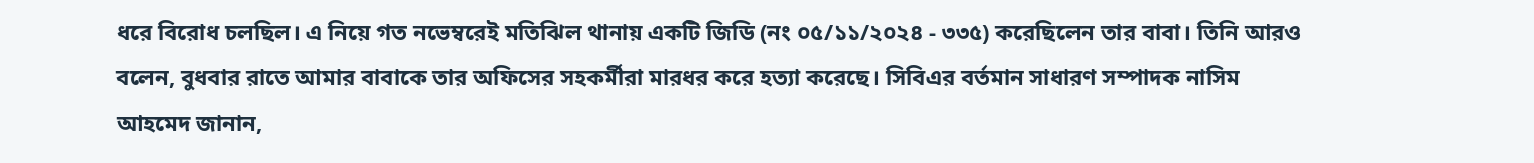ধরে বিরোধ চলছিল। এ নিয়ে গত নভেম্বরেই মতিঝিল থানায় একটি জিডি (নং ০৫/১১/২০২৪ - ৩৩৫) করেছিলেন তার বাবা। তিনি আরও বলেন, বুধবার রাতে আমার বাবাকে তার অফিসের সহকর্মীরা মারধর করে হত্যা করেছে। সিবিএর বর্তমান সাধারণ সম্পাদক নাসিম আহমেদ জানান,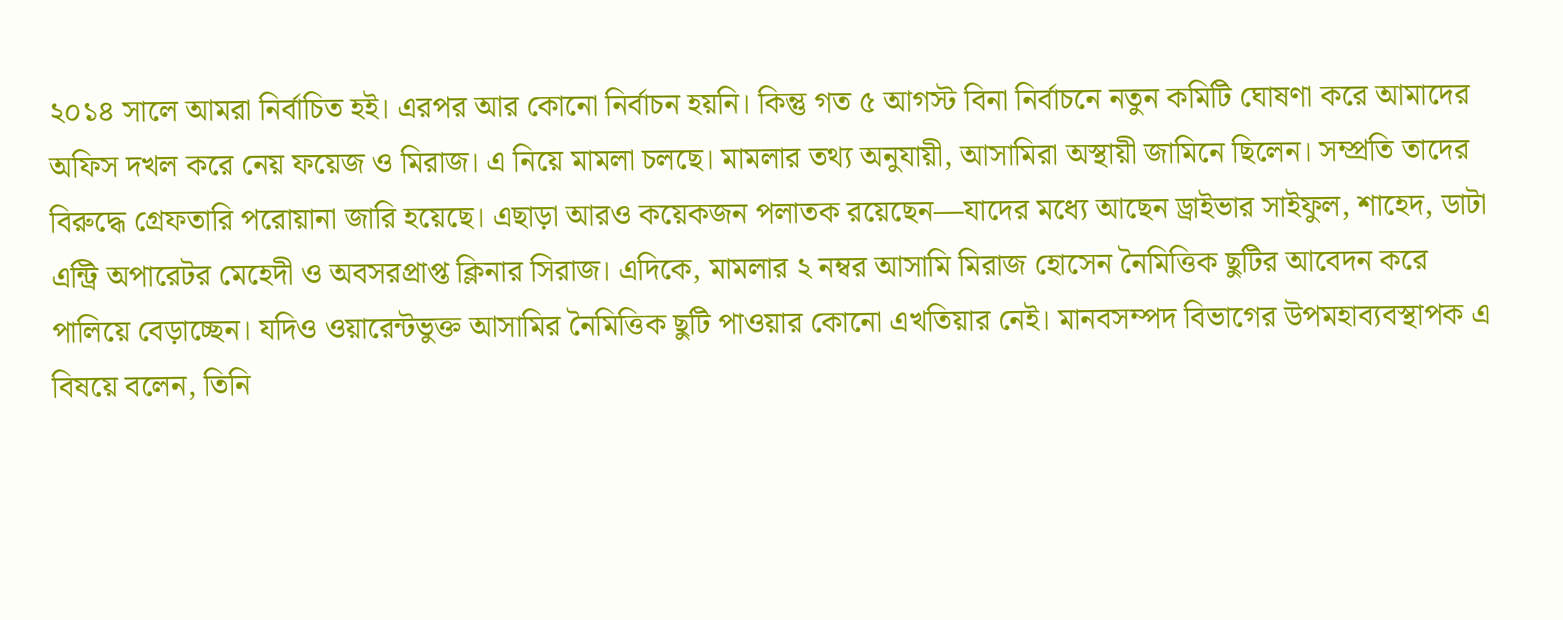২০১৪ সালে আমরা নির্বাচিত হই। এরপর আর কোনো নির্বাচন হয়নি। কিন্তু গত ৫ আগস্ট বিনা নির্বাচনে নতুন কমিটি ঘোষণা করে আমাদের অফিস দখল করে নেয় ফয়েজ ও মিরাজ। এ নিয়ে মামলা চলছে। মামলার তথ্য অনুযায়ী, আসামিরা অস্থায়ী জামিনে ছিলেন। সম্প্রতি তাদের বিরুদ্ধে গ্রেফতারি পরোয়ানা জারি হয়েছে। এছাড়া আরও কয়েকজন পলাতক রয়েছেন—যাদের মধ্যে আছেন ড্রাইভার সাইফুল, শাহেদ, ডাটা এন্ট্রি অপারেটর মেহেদী ও অবসরপ্রাপ্ত ক্লিনার সিরাজ। এদিকে, মামলার ২ নম্বর আসামি মিরাজ হোসেন নৈমিত্তিক ছুটির আবেদন করে পালিয়ে বেড়াচ্ছেন। যদিও ওয়ারেন্টভুক্ত আসামির নৈমিত্তিক ছুটি পাওয়ার কোনো এখতিয়ার নেই। মানবসম্পদ বিভাগের উপমহাব্যবস্থাপক এ বিষয়ে বলেন, তিনি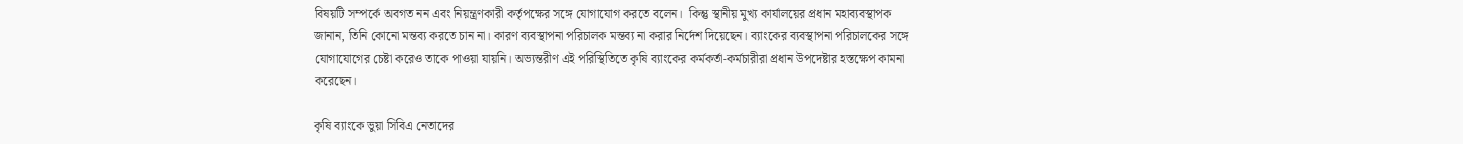বিষয়টি সম্পর্কে অবগত নন এবং নিয়ন্ত্রণকারী কর্তৃপক্ষের সঙ্গে যোগাযোগ করতে বলেন।  কিন্তু স্থানীয় মুখ্য কার্যালয়ের প্রধান মহাব্যবস্থাপক জানান, তিনি কোনো মন্তব্য করতে চান না। কারণ ব্যবস্থাপনা পরিচালক মন্তব্য না করার নির্দেশ দিয়েছেন। ব্যাংকের ব্যবস্থাপনা পরিচালকের সঙ্গে যোগাযোগের চেষ্টা করেও তাকে পাওয়া যায়নি। অভ্যন্তরীণ এই পরিস্থিতিতে কৃষি ব্যাংকের কর্মকর্তা-কর্মচারীরা প্রধান উপদেষ্টার হস্তক্ষেপ কামনা করেছেন।

কৃষি ব্যাংকে ভুয়া সিবিএ নেতাদের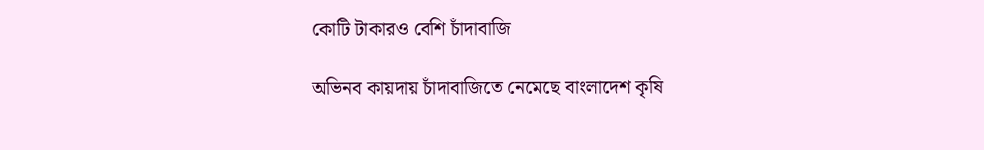কোটি টাকারও বেশি চাঁদাবাজি

অভিনব কায়দায় চাঁদাবাজিতে নেমেছে বাংলাদেশ কৃষি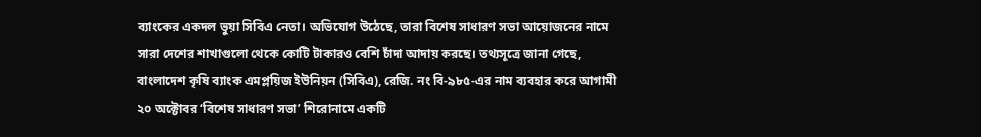ব্যাংকের একদল ভুয়া সিবিএ নেতা। অভিযোগ উঠেছে, তারা বিশেষ সাধারণ সভা আয়োজনের নামে সারা দেশের শাখাগুলো থেকে কোটি টাকারও বেশি চাঁদা আদায় করছে। তথ্যসূত্রে জানা গেছে, বাংলাদেশ কৃষি ব্যাংক এমপ্লয়িজ ইউনিয়ন (সিবিএ), রেজি. নং বি-৯৮৫-এর নাম ব্যবহার করে আগামী ২০ অক্টোবর ‘বিশেষ সাধারণ সভা’ শিরোনামে একটি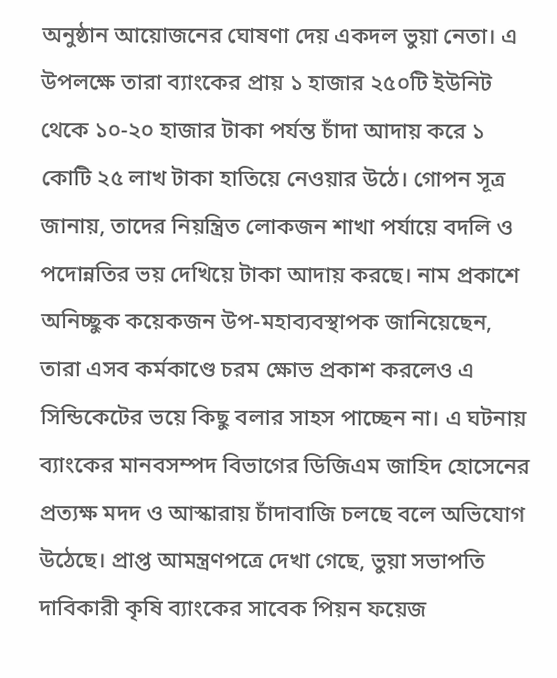অনুষ্ঠান আয়োজনের ঘোষণা দেয় একদল ভুয়া নেতা। এ উপলক্ষে তারা ব্যাংকের প্রায় ১ হাজার ২৫০টি ইউনিট থেকে ১০-২০ হাজার টাকা পর্যন্ত চাঁদা আদায় করে ১ কোটি ২৫ লাখ টাকা হাতিয়ে নেওয়ার উঠে। গোপন সূত্র জানায়, তাদের নিয়ন্ত্রিত লোকজন শাখা পর্যায়ে বদলি ও পদোন্নতির ভয় দেখিয়ে টাকা আদায় করছে। নাম প্রকাশে অনিচ্ছুক কয়েকজন উপ-মহাব্যবস্থাপক জানিয়েছেন, তারা এসব কর্মকাণ্ডে চরম ক্ষোভ প্রকাশ করলেও এ সিন্ডিকেটের ভয়ে কিছু বলার সাহস পাচ্ছেন না। এ ঘটনায় ব্যাংকের মানবসম্পদ বিভাগের ডিজিএম জাহিদ হোসেনের প্রত্যক্ষ মদদ ও আস্কারায় চাঁদাবাজি চলছে বলে অভিযোগ উঠেছে। প্রাপ্ত আমন্ত্রণপত্রে দেখা গেছে, ভুয়া সভাপতি দাবিকারী কৃষি ব্যাংকের সাবেক পিয়ন ফয়েজ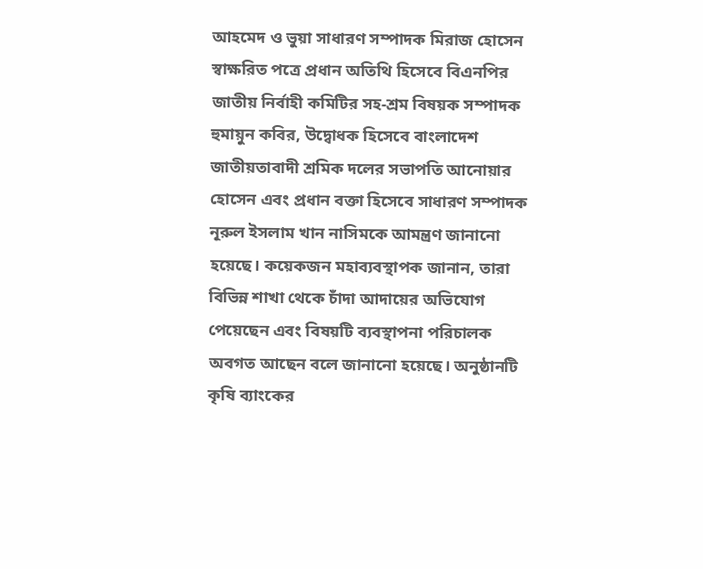আহমেদ ও ভুয়া সাধারণ সম্পাদক মিরাজ হোসেন স্বাক্ষরিত পত্রে প্রধান অতিথি হিসেবে বিএনপির জাতীয় নির্বাহী কমিটির সহ-শ্রম বিষয়ক সম্পাদক হুমায়ুন কবির, উদ্বোধক হিসেবে বাংলাদেশ জাতীয়তাবাদী শ্রমিক দলের সভাপতি আনোয়ার হোসেন এবং প্রধান বক্তা হিসেবে সাধারণ সম্পাদক নূরুল ইসলাম খান নাসিমকে আমন্ত্রণ জানানো হয়েছে। কয়েকজন মহাব্যবস্থাপক জানান, তারা বিভিন্ন শাখা থেকে চাঁদা আদায়ের অভিযোগ পেয়েছেন এবং বিষয়টি ব্যবস্থাপনা পরিচালক অবগত আছেন বলে জানানো হয়েছে। অনুষ্ঠানটি কৃষি ব্যাংকের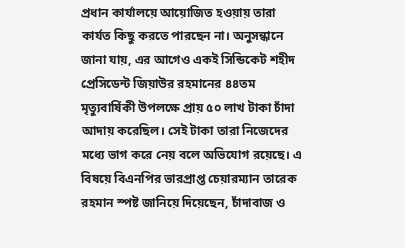প্রধান কার্যালয়ে আয়োজিত হওয়ায় তারা কার্যত কিছু করতে পারছেন না। অনুসন্ধানে জানা যায়, এর আগেও একই সিন্ডিকেট শহীদ প্রেসিডেন্ট জিয়াউর রহমানের ৪৪তম মৃত্যুবার্ষিকী উপলক্ষে প্রায় ৫০ লাখ টাকা চাঁদা আদায় করেছিল। সেই টাকা তারা নিজেদের মধ্যে ভাগ করে নেয় বলে অভিযোগ রয়েছে। এ বিষয়ে বিএনপির ভারপ্রাপ্ত চেয়ারম্যান তারেক রহমান স্পষ্ট জানিয়ে দিয়েছেন, চাঁদাবাজ ও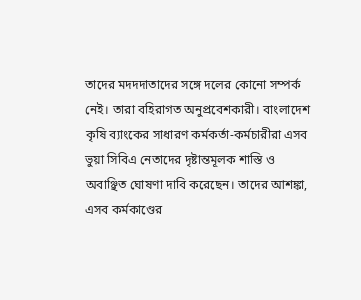তাদের মদদদাতাদের সঙ্গে দলের কোনো সম্পর্ক নেই। তারা বহিরাগত অনুপ্রবেশকারী। বাংলাদেশ কৃষি ব্যাংকের সাধারণ কর্মকর্তা-কর্মচারীরা এসব ভুয়া সিবিএ নেতাদের দৃষ্টান্তমূলক শাস্তি ও অবাঞ্ছিত ঘোষণা দাবি করেছেন। তাদের আশঙ্কা, এসব কর্মকাণ্ডের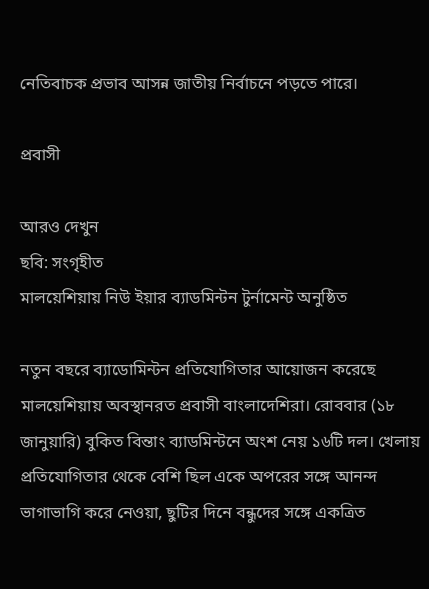নেতিবাচক প্রভাব আসন্ন জাতীয় নির্বাচনে পড়তে পারে।

প্রবাসী

আরও দেখুন
ছবি: সংগৃহীত
মালয়েশিয়ায় নিউ ইয়ার ব্যাডমিন্টন টুর্নামেন্ট অনুষ্ঠিত

নতুন বছরে ব্যাডোমিন্টন প্রতিযোগিতার আয়োজন করেছে মালয়েশিয়ায় অবস্থানরত প্রবাসী বাংলাদেশিরা। রোববার (১৮ জানুয়ারি) বুকিত বিন্তাং ব্যাডমিন্টনে অংশ নেয় ১৬টি দল। খেলায় প্রতিযোগিতার থেকে বেশি ছিল একে অপরের সঙ্গে আনন্দ ভাগাভাগি করে নেওয়া, ছুটির দিনে বন্ধুদের সঙ্গে একত্রিত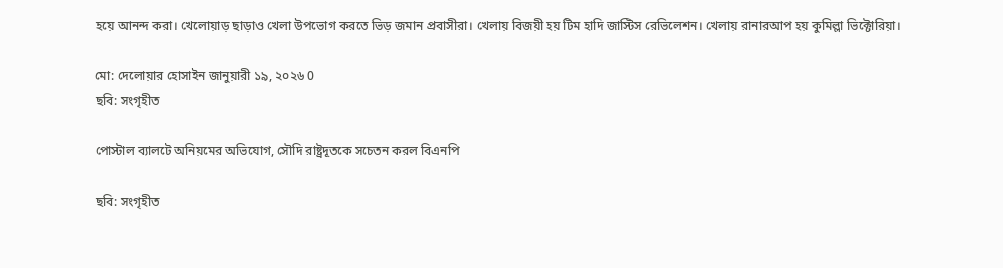হয়ে আনন্দ করা। খেলোয়াড় ছাড়াও খেলা উপভোগ করতে ভিড় জমান প্রবাসীরা। খেলায় বিজয়ী হয় টিম হাদি জাস্টিস রেভিলেশন। খেলায় রানারআপ হয় কুমিল্লা ভিক্টোরিয়া।

মো: দেলোয়ার হোসাইন জানুয়ারী ১৯, ২০২৬ 0
ছবি: সংগৃহীত

পোস্টাল ব্যালটে অনিয়মের অভিযোগ, সৌদি রাষ্ট্রদূতকে সচেতন করল বিএনপি

ছবি: সংগৃহীত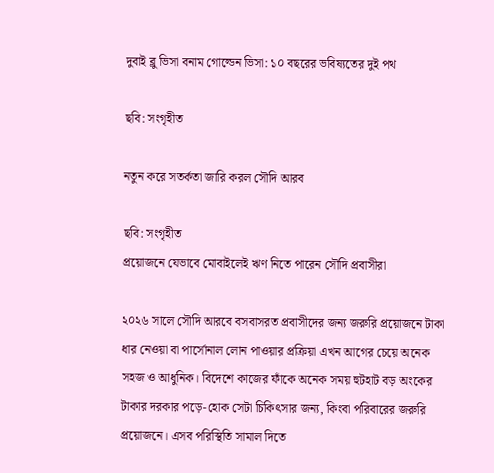দুবাই ব্লু ভিসা বনাম গোল্ডেন ভিসা: ১০ বছরের ভবিষ্যতের দুই পথ

ছবি: সংগৃহীত

নতুন করে সতর্কতা জারি করল সৌদি আরব

ছবি: সংগৃহীত
প্রয়োজনে যেভাবে মোবাইলেই ঋণ নিতে পারেন সৌদি প্রবাসীরা

২০২৬ সালে সৌদি আরবে বসবাসরত প্রবাসীদের জন্য জরুরি প্রয়োজনে টাকা ধার নেওয়া বা পার্সোনাল লোন পাওয়ার প্রক্রিয়া এখন আগের চেয়ে অনেক সহজ ও আধুনিক। বিদেশে কাজের ফাঁকে অনেক সময় হুটহাট বড় অংকের টাকার দরকার পড়ে-হোক সেটা চিকিৎসার জন্য, কিংবা পরিবারের জরুরি প্রয়োজনে। এসব পরিস্থিতি সামাল দিতে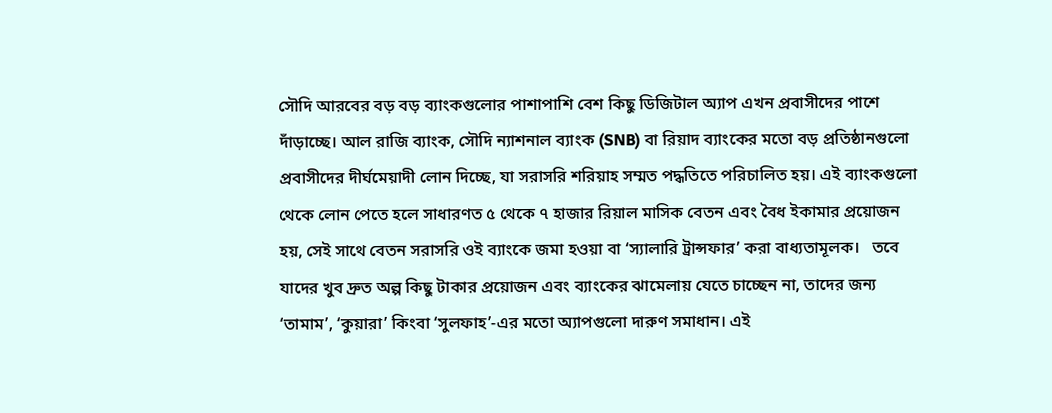সৌদি আরবের বড় বড় ব্যাংকগুলোর পাশাপাশি বেশ কিছু ডিজিটাল অ্যাপ এখন প্রবাসীদের পাশে দাঁড়াচ্ছে। আল রাজি ব্যাংক, সৌদি ন্যাশনাল ব্যাংক (SNB) বা রিয়াদ ব্যাংকের মতো বড় প্রতিষ্ঠানগুলো প্রবাসীদের দীর্ঘমেয়াদী লোন দিচ্ছে, যা সরাসরি শরিয়াহ সম্মত পদ্ধতিতে পরিচালিত হয়। এই ব্যাংকগুলো থেকে লোন পেতে হলে সাধারণত ৫ থেকে ৭ হাজার রিয়াল মাসিক বেতন এবং বৈধ ইকামার প্রয়োজন হয়, সেই সাথে বেতন সরাসরি ওই ব্যাংকে জমা হওয়া বা ‘স্যালারি ট্রান্সফার’ করা বাধ্যতামূলক।   তবে যাদের খুব দ্রুত অল্প কিছু টাকার প্রয়োজন এবং ব্যাংকের ঝামেলায় যেতে চাচ্ছেন না, তাদের জন্য ‘তামাম’, ‘কুয়ারা’ কিংবা ‘সুলফাহ’-এর মতো অ্যাপগুলো দারুণ সমাধান। এই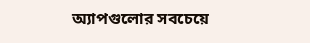অ্যাপগুলোর সবচেয়ে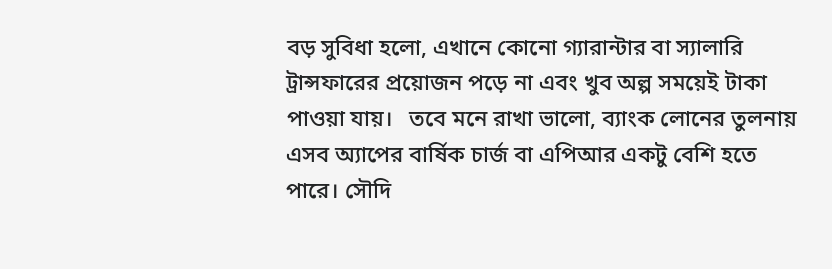বড় সুবিধা হলো, এখানে কোনো গ্যারান্টার বা স্যালারি ট্রান্সফারের প্রয়োজন পড়ে না এবং খুব অল্প সময়েই টাকা পাওয়া যায়।   তবে মনে রাখা ভালো, ব্যাংক লোনের তুলনায় এসব অ্যাপের বার্ষিক চার্জ বা এপিআর একটু বেশি হতে পারে। সৌদি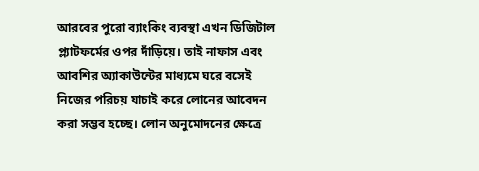আরবের পুরো ব্যাংকিং ব্যবস্থা এখন ডিজিটাল প্ল্যাটফর্মের ওপর দাঁড়িয়ে। তাই নাফাস এবং আবশির অ্যাকাউন্টের মাধ্যমে ঘরে বসেই নিজের পরিচয় যাচাই করে লোনের আবেদন করা সম্ভব হচ্ছে। লোন অনুমোদনের ক্ষেত্রে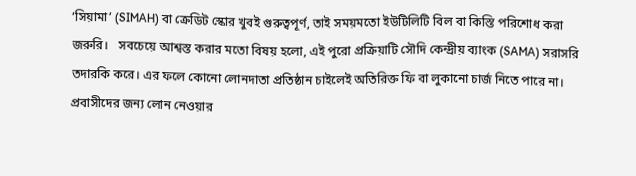‘সিয়ামা’ (SIMAH) বা ক্রেডিট স্কোর খুবই গুরুত্বপূর্ণ, তাই সময়মতো ইউটিলিটি বিল বা কিস্তি পরিশোধ করা জরুরি।   সবচেয়ে আশ্বস্ত করার মতো বিষয় হলো, এই পুরো প্রক্রিয়াটি সৌদি কেন্দ্রীয় ব্যাংক (SAMA) সরাসরি তদারকি করে। এর ফলে কোনো লোনদাতা প্রতিষ্ঠান চাইলেই অতিরিক্ত ফি বা লুকানো চার্জ নিতে পারে না। প্রবাসীদের জন্য লোন নেওয়ার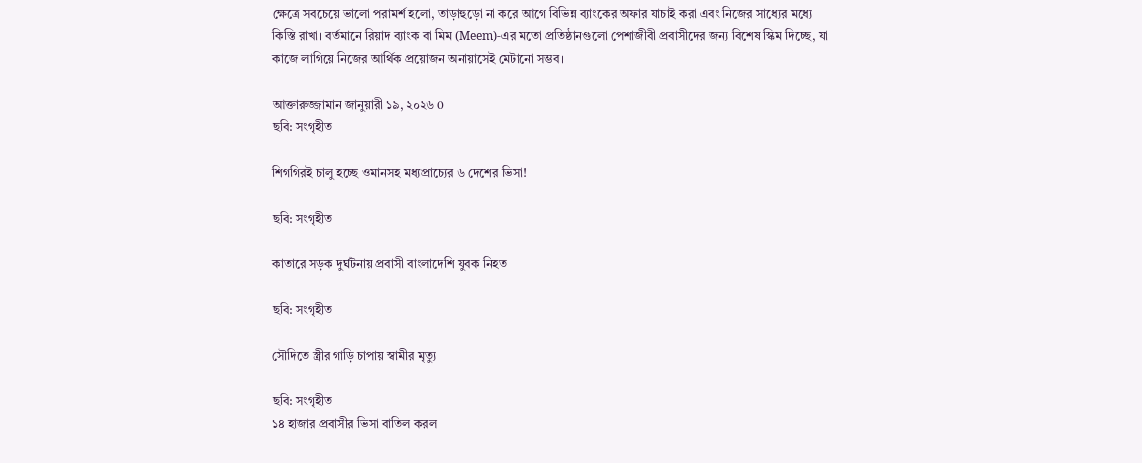ক্ষেত্রে সবচেয়ে ভালো পরামর্শ হলো, তাড়াহুড়ো না করে আগে বিভিন্ন ব্যাংকের অফার যাচাই করা এবং নিজের সাধ্যের মধ্যে কিস্তি রাখা। বর্তমানে রিয়াদ ব্যাংক বা মিম (Meem)-এর মতো প্রতিষ্ঠানগুলো পেশাজীবী প্রবাসীদের জন্য বিশেষ স্কিম দিচ্ছে, যা কাজে লাগিয়ে নিজের আর্থিক প্রয়োজন অনায়াসেই মেটানো সম্ভব।

আক্তারুজ্জামান জানুয়ারী ১৯, ২০২৬ 0
ছবি: সংগৃহীত

শিগগিরই চালু হচ্ছে ওমানসহ মধ্যপ্রাচ্যের ৬ দেশের ভিসা!

ছবি: সংগৃহীত

কাতারে সড়ক দুর্ঘটনায় প্রবাসী বাংলাদেশি যুবক নিহত

ছবি: সংগৃহীত

সৌদিতে স্ত্রীর গাড়ি চাপায় স্বামীর মৃত্যু

ছবি: সংগৃহীত
১৪ হাজার প্রবাসীর ভিসা বাতিল করল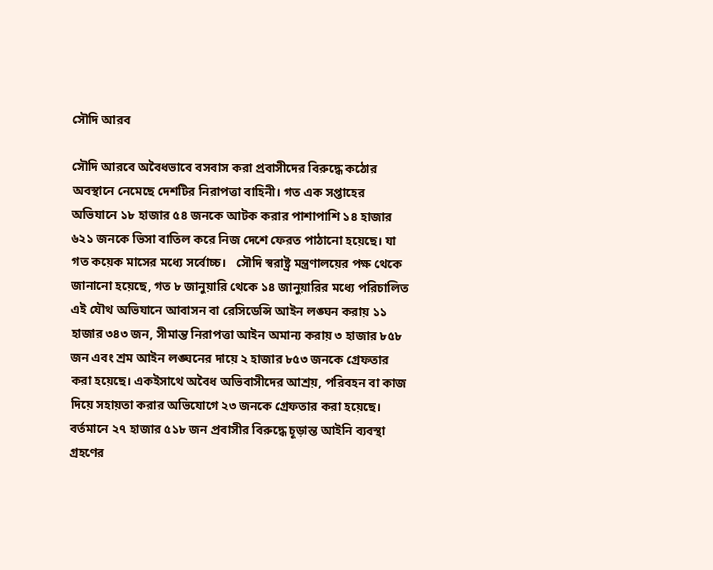সৌদি আরব

সৌদি আরবে অবৈধভাবে বসবাস করা প্রবাসীদের বিরুদ্ধে কঠোর অবস্থানে নেমেছে দেশটির নিরাপত্তা বাহিনী। গত এক সপ্তাহের অভিযানে ১৮ হাজার ৫৪ জনকে আটক করার পাশাপাশি ১৪ হাজার ৬২১ জনকে ভিসা বাতিল করে নিজ দেশে ফেরত পাঠানো হয়েছে। যা গত কয়েক মাসের মধ্যে সর্বোচ্চ।   সৌদি স্বরাষ্ট্র মন্ত্রণালয়ের পক্ষ থেকে জানানো হয়েছে, গত ৮ জানুয়ারি থেকে ১৪ জানুয়ারির মধ্যে পরিচালিত এই যৌথ অভিযানে আবাসন বা রেসিডেন্সি আইন লঙ্ঘন করায় ১১ হাজার ৩৪৩ জন, সীমান্ত নিরাপত্তা আইন অমান্য করায় ৩ হাজার ৮৫৮ জন এবং শ্রম আইন লঙ্ঘনের দায়ে ২ হাজার ৮৫৩ জনকে গ্রেফতার করা হয়েছে। একইসাথে অবৈধ অভিবাসীদের আশ্রয়, পরিবহন বা কাজ দিয়ে সহায়তা করার অভিযোগে ২৩ জনকে গ্রেফতার করা হয়েছে। বর্তমানে ২৭ হাজার ৫১৮ জন প্রবাসীর বিরুদ্ধে চূড়ান্ত আইনি ব্যবস্থা গ্রহণের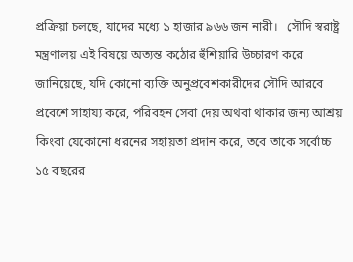প্রক্রিয়া চলছে, যাদের মধ্যে ১ হাজার ৯৬৬ জন নারী।   সৌদি স্বরাষ্ট্র মন্ত্রণালয় এই বিষয়ে অত্যন্ত কঠোর হুঁশিয়ারি উচ্চারণ করে জানিয়েছে, যদি কোনো ব্যক্তি অনুপ্রবেশকারীদের সৌদি আরবে প্রবেশে সাহায্য করে, পরিবহন সেবা দেয় অথবা থাকার জন্য আশ্রয় কিংবা যেকোনো ধরনের সহায়তা প্রদান করে, তবে তাকে সর্বোচ্চ ১৫ বছরের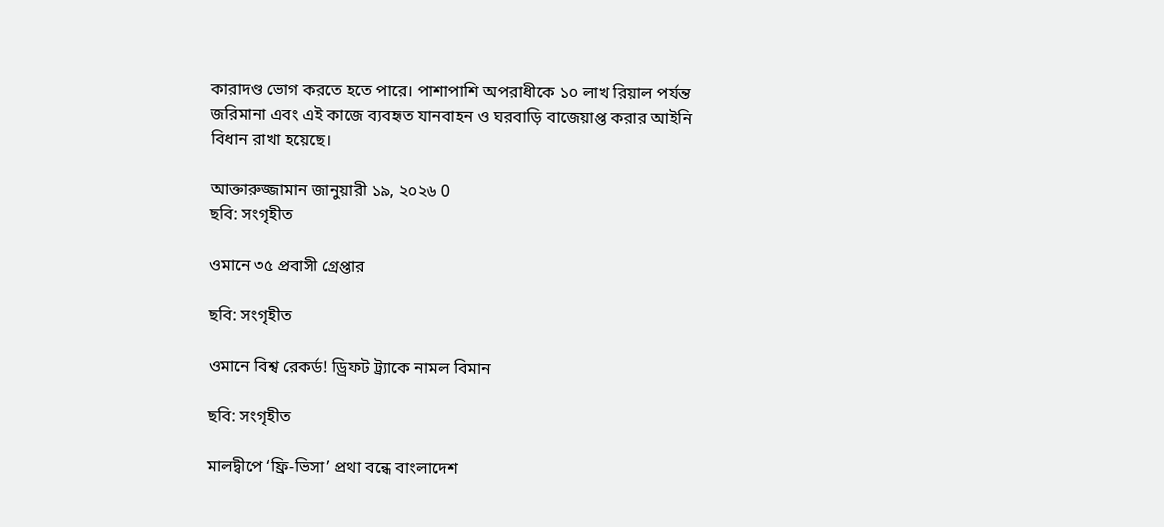কারাদণ্ড ভোগ করতে হতে পারে। পাশাপাশি অপরাধীকে ১০ লাখ রিয়াল পর্যন্ত জরিমানা এবং এই কাজে ব্যবহৃত যানবাহন ও ঘরবাড়ি বাজেয়াপ্ত করার আইনি বিধান রাখা হয়েছে।

আক্তারুজ্জামান জানুয়ারী ১৯, ২০২৬ 0
ছবি: সংগৃহীত

ওমানে ৩৫ প্রবাসী গ্রেপ্তার

ছবি: সংগৃহীত

ওমানে বিশ্ব রেকর্ড! ড্রিফট ট্র্যাকে নামল বিমান

ছবি: সংগৃহীত

মালদ্বীপে ‘ফ্রি-ভিসা’ প্রথা বন্ধে বাংলাদেশ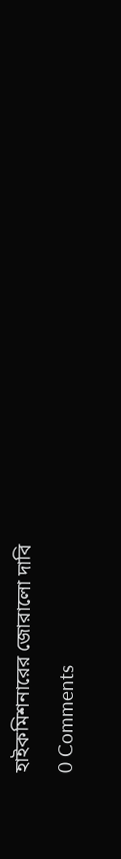হাইকমিশনারের জোরালো দাবি

0 Comments